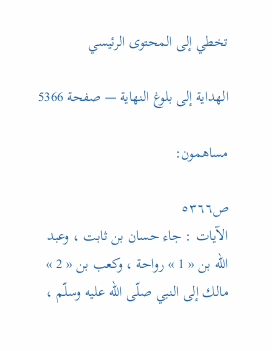تخطي إلى المحتوى الرئيسي

الهداية إلى بلوغ النهاية — صفحة 5366

مساهمون:

ص٥٣٦٦
الآيات : جاء حسان بن ثابت ، وعبد اللّه بن « 1 » رواحة ، وكعب بن « 2 » مالك إلى النبي صلّى اللّه عليه وسلّم ،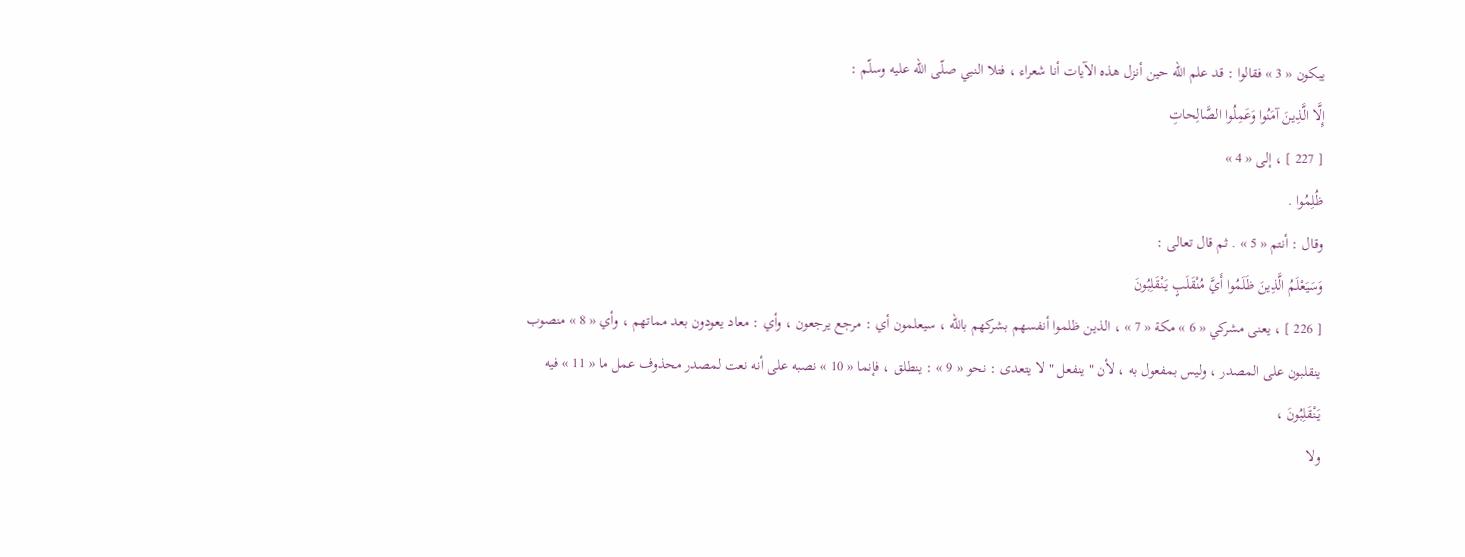يبكون « 3 » فقالوا : قد علم اللّه حين أنزل هذه الآيات أنا شعراء ، فتلا النبي صلّى اللّه عليه وسلّم :
إِلَّا الَّذِينَ آمَنُوا وَعَمِلُوا الصَّالِحاتِ
[ 227 ] ، إلى « 4 »
ظُلِمُوا .
وقال : أنتم « 5 » . ثم قال تعالى :
وَسَيَعْلَمُ الَّذِينَ ظَلَمُوا أَيَّ مُنْقَلَبٍ يَنْقَلِبُونَ
[ 226 ] ، يعنى مشركي « 6 » مكة « 7 » ، الذين ظلموا أنفسهم بشركهم باللّه ، سيعلمون أي : مرجع يرجعون ، وأي : معاد يعودون بعد مماتهم ، وأي « 8 » منصوب ينقلبون على المصدر ، وليس بمفعول به ، لأن " ينفعل " لا يتعدى : نحو « 9 » : ينطلق ، فإنما « 10 » نصبه على أنه نعت لمصدر محذوف عمل ما « 11 » فيه
يَنْقَلِبُونَ ،
ولا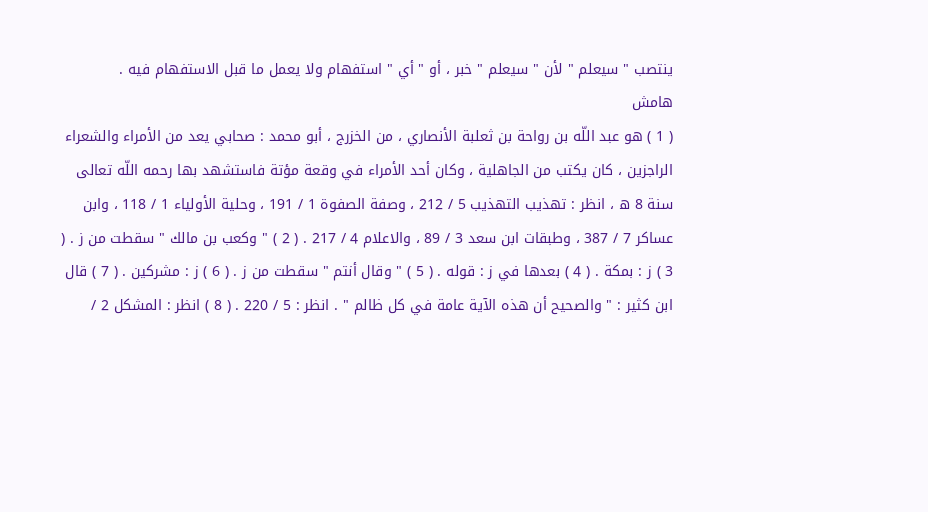ينتصب " سيعلم " لأن " سيعلم " خبر ، أو " أي " استفهام ولا يعمل ما قبل الاستفهام فيه .
هامش
( 1 ) هو عبد اللّه بن رواحة بن ثعلبة الأنصاري ، من الخزرج ، أبو محمد : صحابي يعد من الأمراء والشعراء الراجزين ، كان يكتب من الجاهلية ، وكان أحد الأمراء في وقعة مؤتة فاستشهد بها رحمه اللّه تعالى سنة 8 ه ، انظر : تهذيب التهذيب 5 / 212 ، وصفة الصفوة 1 / 191 ، وحلية الأولياء 1 / 118 ، وابن عساكر 7 / 387 ، وطبقات ابن سعد 3 / 89 ، والاعلام 4 / 217 . ( 2 ) " وكعب بن مالك " سقطت من ز . ( 3 ) ز : بمكة . ( 4 ) بعدها في ز : قوله . ( 5 ) " وقال أنتم " سقطت من ز . ( 6 ) ز : مشركين . ( 7 ) قال ابن كثير : " والصحيح أن هذه الآية عامة في كل ظالم " . انظر : 5 / 220 . ( 8 ) انظر : المشكل 2 /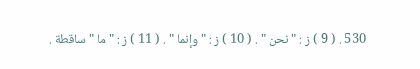530 . ( 9 ) ز : " نحن " . ( 10 ) ز : " وإنما " . ( 11 ) ز : " ما " ساقطة .